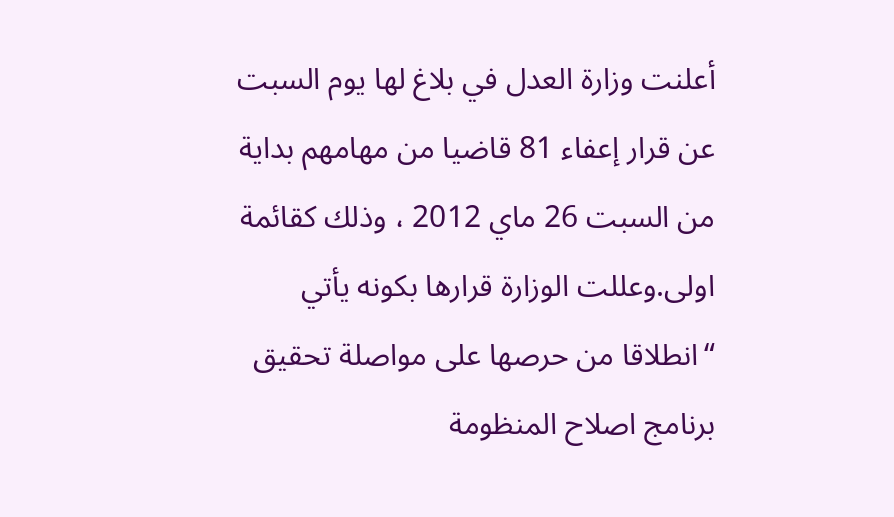أعلنت وزارة العدل في بلاغ لها يوم السبت عن قرار إعفاء 81 قاضيا من مهامهم بداية من السبت 26 ماي 2012 ، وذلك كقائمة اولى.وعللت الوزارة قرارها بكونه يأتي “انطلاقا من حرصها على مواصلة تحقيق برنامج اصلاح المنظومة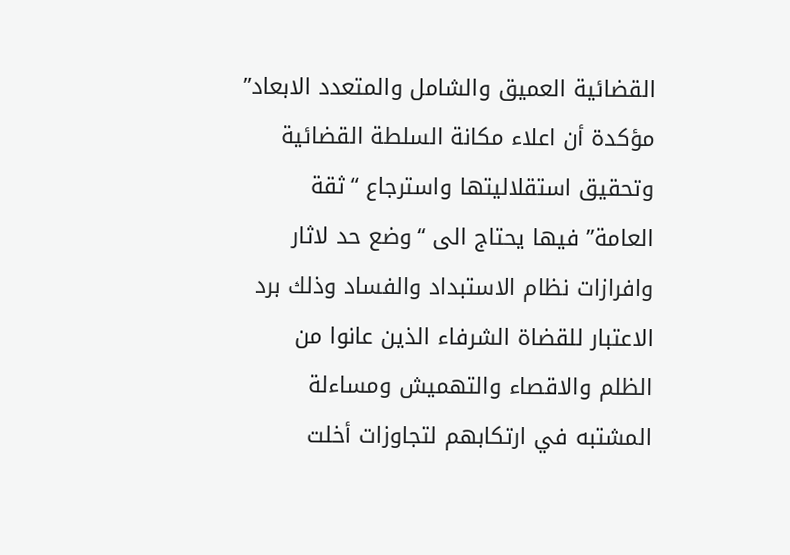القضائية العميق والشامل والمتعدد الابعاد” مؤكدة أن اعلاء مكانة السلطة القضائية وتحقيق استقلاليتها واسترجاع “ثقة العامة” فيها يحتاج الى “وضع حد لاثار وافرازات نظام الاستبداد والفساد وذلك برد الاعتبار للقضاة الشرفاء الذين عانوا من الظلم والاقصاء والتهميش ومساءلة المشتبه في ارتكابهم لتجاوزات أخلت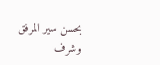بحسن سير المرفق وشرف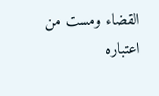القضاء ومست من اعتباره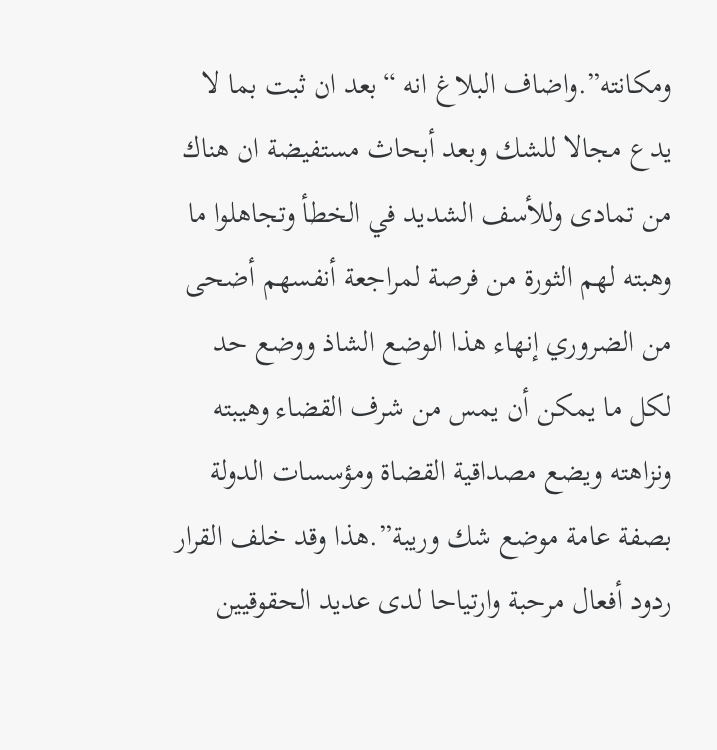ومكانته”.واضاف البلاغ انه “بعد ان ثبت بما لا يدع مجالا للشك وبعد أبحاث مستفيضة ان هناك من تمادى وللأسف الشديد في الخطأ وتجاهلوا ما وهبته لهم الثورة من فرصة لمراجعة أنفسهم أضحى من الضروري إنهاء هذا الوضع الشاذ ووضع حد لكل ما يمكن أن يمس من شرف القضاء وهيبته ونزاهته ويضع مصداقية القضاة ومؤسسات الدولة بصفة عامة موضع شك وريبة”.هذا وقد خلف القرار ردود أفعال مرحبة وارتياحا لدى عديد الحقوقيين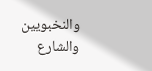والنخبويين والشارع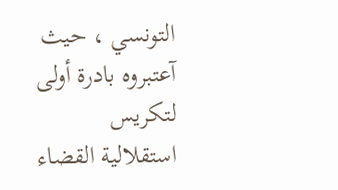التونسي ، حيث آعتبروه بادرة أولى لتكريس استقلالية القضاء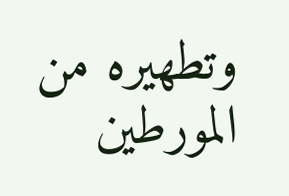وتطهيره من المورطين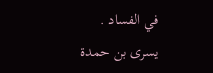في الفساد .
يسرى بن حمدة